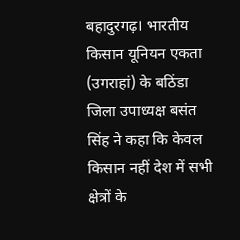बहादुरगढ़। भारतीय किसान यूनियन एकता (उगराहां) के बठिंडा जिला उपाध्यक्ष बसंत सिंह ने कहा कि केवल किसान नहीं देश में सभी क्षेत्रों के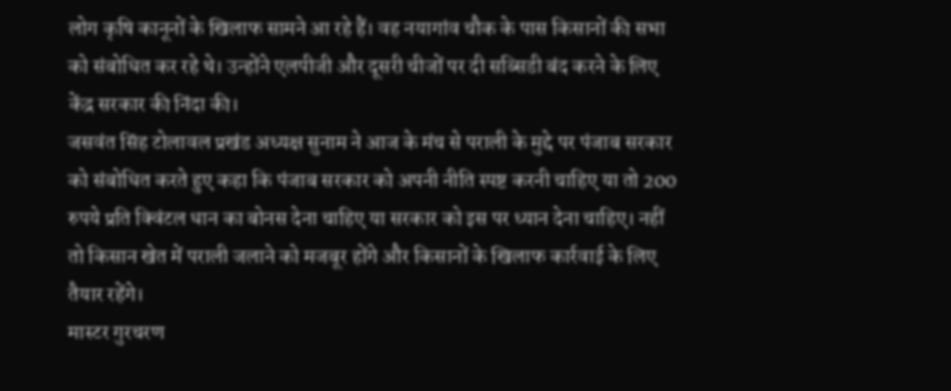लोग कृषि कानूनों के खिलाफ सामने आ रहे हैं। वह नयागांव चौक के पास किसानों की सभा को संबोधित कर रहे थे। उन्होंने एलपीजी और दूसरी चीजों पर दी सब्सिडी बंद करने के लिए केंद्र सरकार की निंदा की।
जसवंत सिंह टोलावल प्रखंड अध्यक्ष सुनाम ने आज के मंच से पराली के मुद्दे पर पंजाब सरकार को संबोधित करते हुए कहा कि पंजाब सरकार को अपनी नीति स्पष्ट करनी चाहिए या तो 200 रुपये प्रति क्विंटल धान का बोनस देना चाहिए या सरकार को इस पर ध्यान देना चाहिए। नहीं तो किसान खेत में पराली जलाने को मजबूर होंगे और किसानों के खिलाफ कार्रवाई के लिए तैयार रहेंगे।
मास्टर गुरचरण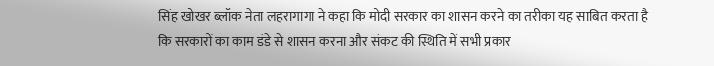सिंह खोखर ब्लॉक नेता लहरागागा ने कहा कि मोदी सरकार का शासन करने का तरीका यह साबित करता है कि सरकारों का काम डंडे से शासन करना और संकट की स्थिति में सभी प्रकार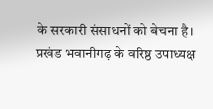के सरकारी संसाधनों को बेचना है।
प्रखंड भवानीगढ़ के वरिष्ठ उपाध्यक्ष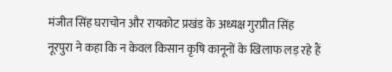मंजीत सिंह घराचोन और रायकोट प्रखंड के अध्यक्ष गुरप्रीत सिंह नूरपुरा ने कहा कि न केवल किसान कृषि कानूनों के खिलाफ लड़ रहे हैं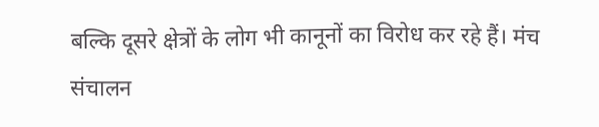बल्कि दूसरे क्षेत्रों के लोग भी कानूनों का विरोध कर रहे हैं। मंच संचालन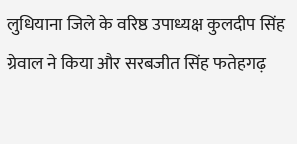लुधियाना जिले के वरिष्ठ उपाध्यक्ष कुलदीप सिंह ग्रेवाल ने किया और सरबजीत सिंह फतेहगढ़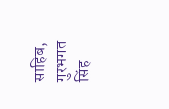साहिब, गुरभगत सिंह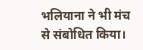भलियाना ने भी मंच से संबोधित किया।